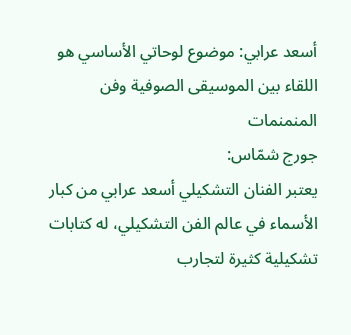أسعد عرابي: موضوع لوحاتي الأساسي هو اللقاء بين الموسيقى الصوفية وفن المنمنمات
جورج شمّاس:
يعتبر الفنان التشكيلي أسعد عرابي من كبار الأسماء في عالم الفن التشكيلي، له كتابات تشكيلية كثيرة لتجارب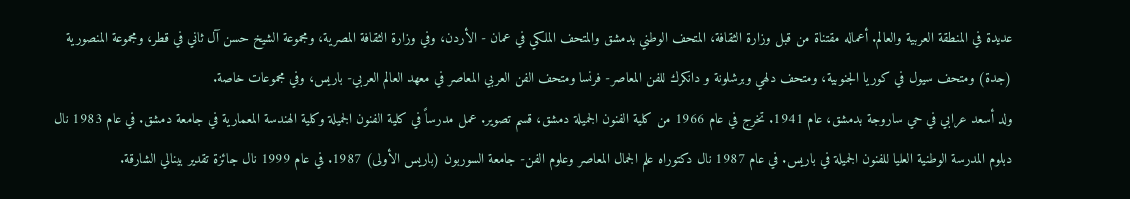عديدة في المنطقة العربية والعالم. أعماله مقتناة من قبل وزارة الثقافة، المتحف الوطني بدمشق والمتحف الملكي في عمان - الأردن، وفي وزارة الثقافة المصرية، ومجموعة الشيخ حسن آل ثاني في قطر، ومجموعة المنصورية (جدة) ومتحف سيول في كوريا الجنوبية، ومتحف دلهي وبرشلونة و دانكرك للفن المعاصر- فرنسا ومتحف الفن العربي المعاصر في معهد العالم العربي- باريس، وفي مجموعات خاصة.
ولد أسعد عرابي في حي ساروجة بدمشق، عام 1941. تخرج في عام 1966 من كلية الفنون الجميلة دمشق، قسم تصوير. عمل مدرساً في كلية الفنون الجميلة وكلية الهندسة المعمارية في جامعة دمشق. في عام 1983 نال دبلوم المدرسة الوطنية العليا للفنون الجميلة في باريس. في عام 1987 نال دكتوراه علم الجمال المعاصر وعلوم الفن- جامعة السوربون (باريس الأولى) 1987. في عام 1999 نال جائزة تقدير بينالي الشارقة.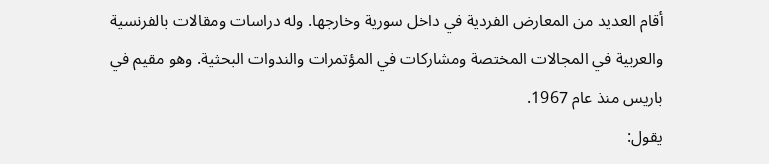أقام العديد من المعارض الفردية في داخل سورية وخارجها. وله دراسات ومقالات بالفرنسية والعربية في المجالات المختصة ومشاركات في المؤتمرات والندوات البحثية. وهو مقيم في باريس منذ عام 1967.
يقول: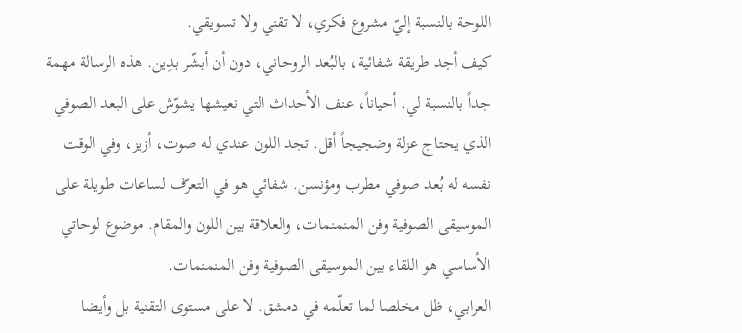اللوحة بالنسبة إليّ مشروع فكري، لا تقني ولا تسويقي.
كيف أجد طريقة شفائية، بالبُعد الروحاني، دون أن أبشّر بدِين. هذه الرسالة مهمة جداً بالنسبة لي. أحياناً، عنف الأحداث التي نعيشها يشوّش على البعد الصوفي الذي يحتاج عزلة وضجيجاً أقل. تجد اللون عندي له صوت، أزيز، وفي الوقت نفسه له بُعد صوفي مطرب ومؤنسن. شفائي هو في التعرّف لساعات طويلة على الموسيقى الصوفية وفن المنمنمات، والعلاقة بين اللون والمقام. موضوع لوحاتي الأساسي هو اللقاء بين الموسيقى الصوفية وفن المنمنمات.
العرابي، ظل مخلصا لما تعلّمه في دمشق. لا على مستوى التقنية بل وأيضا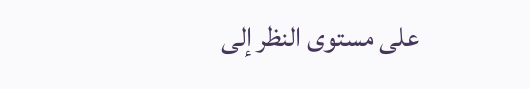على مستوى النظر إلى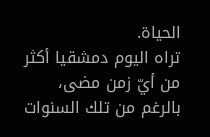الحياة.
تراه اليوم دمشقيا أكثر من أيّ زمن مضى، بالرغم من تلك السنوات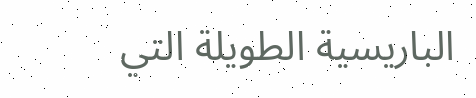الباريسية الطويلة التي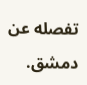تفصله عن دمشق.